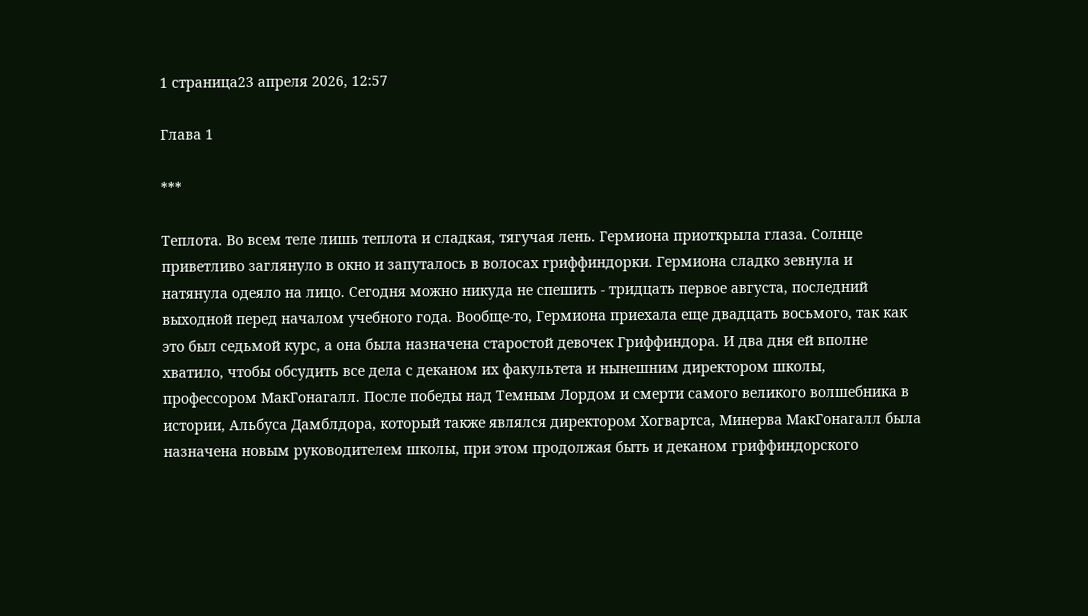1 страница23 апреля 2026, 12:57

Глава 1

***

Теплота. Во всем теле лишь теплота и сладкая, тягучая лень. Гермиона приоткрыла глаза. Солнце приветливо заглянуло в окно и запуталось в волосах гриффиндорки. Гермиона сладко зевнула и натянула одеяло на лицо. Сегодня можно никуда не спешить - тридцать первое августа, последний выходной перед началом учебного года. Вообще-то, Гермиона приехала еще двадцать восьмого, так как это был седьмой курс, а она была назначена старостой девочек Гриффиндора. И два дня ей вполне хватило, чтобы обсудить все дела с деканом их факультета и нынешним директором школы, профессором МакГонагалл. После победы над Темным Лордом и смерти самого великого волшебника в истории, Альбуса Дамблдора, который также являлся директором Хогвартса, Минерва МакГонагалл была назначена новым руководителем школы, при этом продолжая быть и деканом гриффиндорского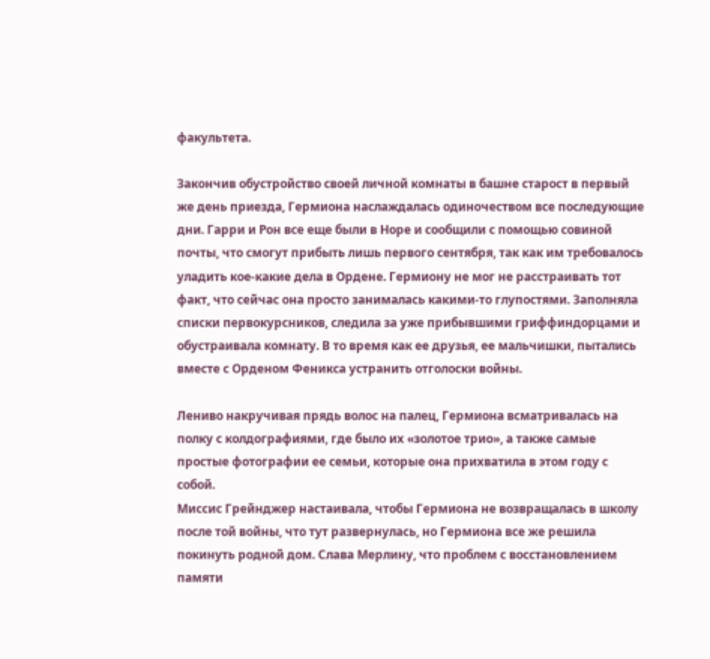факультета.

Закончив обустройство своей личной комнаты в башне старост в первый же день приезда, Гермиона наслаждалась одиночеством все последующие дни. Гарри и Рон все еще были в Норе и сообщили с помощью совиной почты, что смогут прибыть лишь первого сентября, так как им требовалось уладить кое-какие дела в Ордене. Гермиону не мог не расстраивать тот факт, что сейчас она просто занималась какими-то глупостями. Заполняла списки первокурсников, следила за уже прибывшими гриффиндорцами и обустраивала комнату. В то время как ее друзья, ее мальчишки, пытались вместе с Орденом Феникса устранить отголоски войны.

Лениво накручивая прядь волос на палец, Гермиона всматривалась на полку с колдографиями, где было их «золотое трио», а также самые простые фотографии ее семьи, которые она прихватила в этом году с собой.
Миссис Грейнджер настаивала, чтобы Гермиона не возвращалась в школу после той войны, что тут развернулась, но Гермиона все же решила покинуть родной дом. Слава Мерлину, что проблем с восстановлением памяти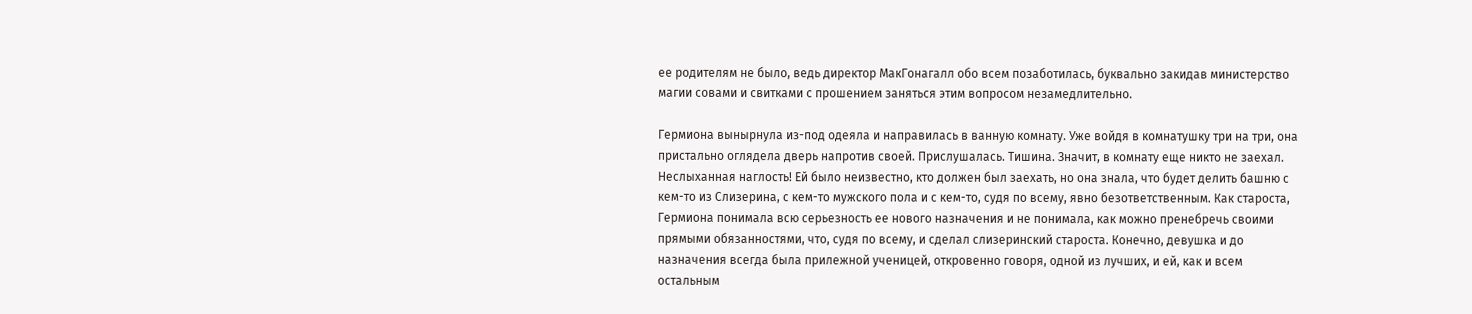ее родителям не было, ведь директор МакГонагалл обо всем позаботилась, буквально закидав министерство магии совами и свитками с прошением заняться этим вопросом незамедлительно.

Гермиона вынырнула из-под одеяла и направилась в ванную комнату. Уже войдя в комнатушку три на три, она пристально оглядела дверь напротив своей. Прислушалась. Тишина. Значит, в комнату еще никто не заехал. Неслыханная наглость! Ей было неизвестно, кто должен был заехать, но она знала, что будет делить башню с кем-то из Слизерина, с кем-то мужского пола и с кем-то, судя по всему, явно безответственным. Как староста, Гермиона понимала всю серьезность ее нового назначения и не понимала, как можно пренебречь своими прямыми обязанностями, что, судя по всему, и сделал слизеринский староста. Конечно, девушка и до назначения всегда была прилежной ученицей, откровенно говоря, одной из лучших, и ей, как и всем остальным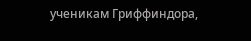ученикам Гриффиндора,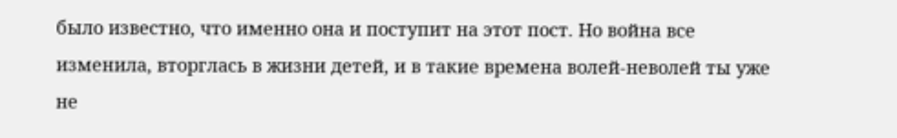было известно, что именно она и поступит на этот пост. Но война все изменила, вторглась в жизни детей, и в такие времена волей-неволей ты уже не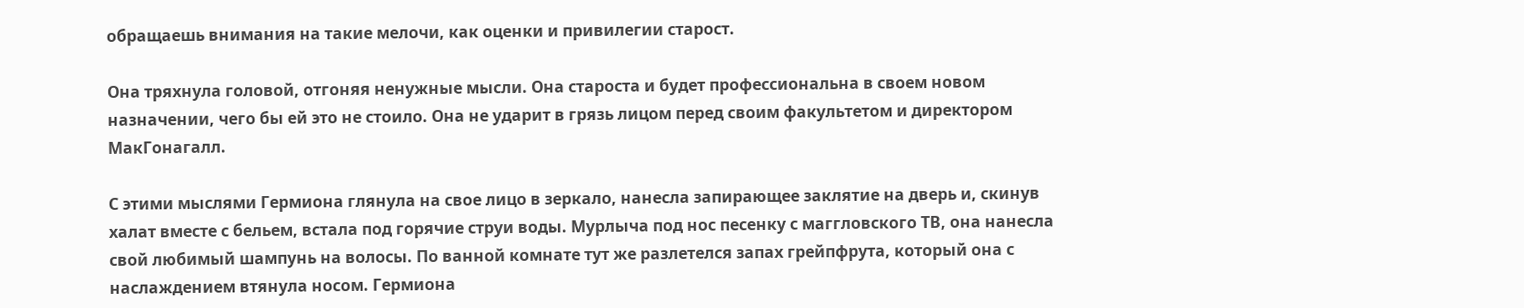обращаешь внимания на такие мелочи, как оценки и привилегии старост.

Она тряхнула головой, отгоняя ненужные мысли. Она староста и будет профессиональна в своем новом назначении, чего бы ей это не стоило. Она не ударит в грязь лицом перед своим факультетом и директором МакГонагалл.

С этими мыслями Гермиона глянула на свое лицо в зеркало, нанесла запирающее заклятие на дверь и, скинув халат вместе с бельем, встала под горячие струи воды. Мурлыча под нос песенку с маггловского ТВ, она нанесла свой любимый шампунь на волосы. По ванной комнате тут же разлетелся запах грейпфрута, который она с наслаждением втянула носом. Гермиона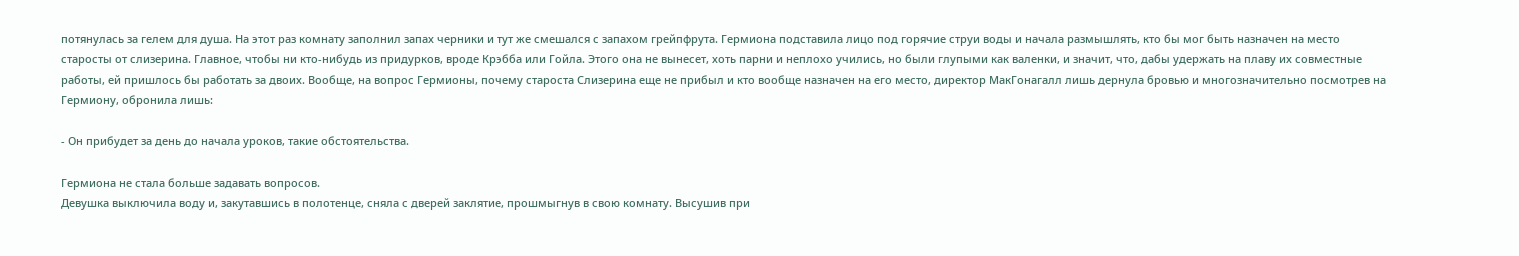потянулась за гелем для душа. На этот раз комнату заполнил запах черники и тут же смешался с запахом грейпфрута. Гермиона подставила лицо под горячие струи воды и начала размышлять, кто бы мог быть назначен на место старосты от слизерина. Главное, чтобы ни кто-нибудь из придурков, вроде Крэбба или Гойла. Этого она не вынесет, хоть парни и неплохо учились, но были глупыми как валенки, и значит, что, дабы удержать на плаву их совместные работы, ей пришлось бы работать за двоих. Вообще, на вопрос Гермионы, почему староста Слизерина еще не прибыл и кто вообще назначен на его место, директор МакГонагалл лишь дернула бровью и многозначительно посмотрев на Гермиону, обронила лишь:

- Он прибудет за день до начала уроков, такие обстоятельства.

Гермиона не стала больше задавать вопросов.
Девушка выключила воду и, закутавшись в полотенце, сняла с дверей заклятие, прошмыгнув в свою комнату. Высушив при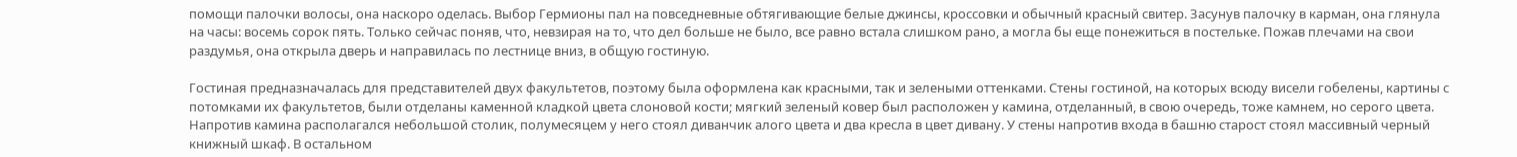помощи палочки волосы, она наскоро оделась. Выбор Гермионы пал на повседневные обтягивающие белые джинсы, кроссовки и обычный красный свитер. Засунув палочку в карман, она глянула на часы: восемь сорок пять. Только сейчас поняв, что, невзирая на то, что дел больше не было, все равно встала слишком рано, а могла бы еще понежиться в постельке. Пожав плечами на свои раздумья, она открыла дверь и направилась по лестнице вниз, в общую гостиную.

Гостиная предназначалась для представителей двух факультетов, поэтому была оформлена как красными, так и зелеными оттенками. Стены гостиной, на которых всюду висели гобелены, картины с потомками их факультетов, были отделаны каменной кладкой цвета слоновой кости; мягкий зеленый ковер был расположен у камина, отделанный, в свою очередь, тоже камнем, но серого цвета. Напротив камина располагался небольшой столик, полумесяцем у него стоял диванчик алого цвета и два кресла в цвет дивану. У стены напротив входа в башню старост стоял массивный черный книжный шкаф. В остальном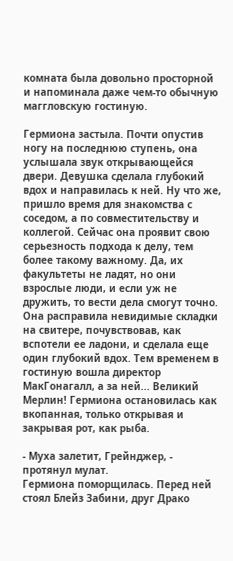комната была довольно просторной и напоминала даже чем-то обычную маггловскую гостиную.

Гермиона застыла. Почти опустив ногу на последнюю ступень, она услышала звук открывающейся двери. Девушка сделала глубокий вдох и направилась к ней. Ну что же, пришло время для знакомства с соседом, а по совместительству и коллегой. Сейчас она проявит свою серьезность подхода к делу, тем более такому важному. Да, их факультеты не ладят, но они взрослые люди, и если уж не дружить, то вести дела смогут точно. Она расправила невидимые складки на свитере, почувствовав, как вспотели ее ладони, и сделала еще один глубокий вдох. Тем временем в гостиную вошла директор МакГонагалл, а за ней... Великий Мерлин! Гермиона остановилась как вкопанная, только открывая и закрывая рот, как рыба.

- Муха залетит, Грейнджер, - протянул мулат.
Гермиона поморщилась. Перед ней стоял Блейз Забини, друг Драко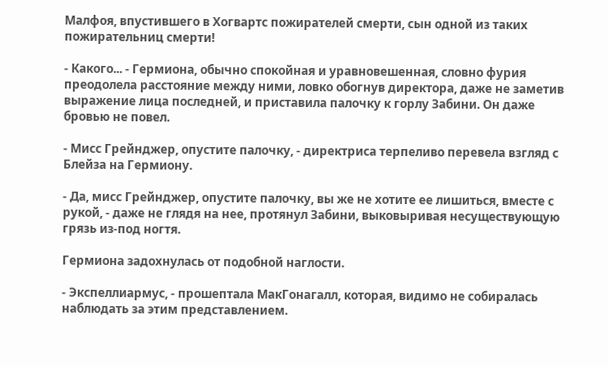Малфоя, впустившего в Хогвартс пожирателей смерти, сын одной из таких пожирательниц смерти!

- Какого... - Гермиона, обычно спокойная и уравновешенная, словно фурия преодолела расстояние между ними, ловко обогнув директора, даже не заметив выражение лица последней, и приставила палочку к горлу Забини. Он даже бровью не повел.

- Мисс Грейнджер, опустите палочку, - директриса терпеливо перевела взгляд с Блейза на Гермиону.

- Да, мисс Грейнджер, опустите палочку, вы же не хотите ее лишиться, вместе с рукой, - даже не глядя на нее, протянул Забини, выковыривая несуществующую грязь из-под ногтя.

Гермиона задохнулась от подобной наглости.

- Экспеллиармус, - прошептала МакГонагалл, которая, видимо не собиралась наблюдать за этим представлением.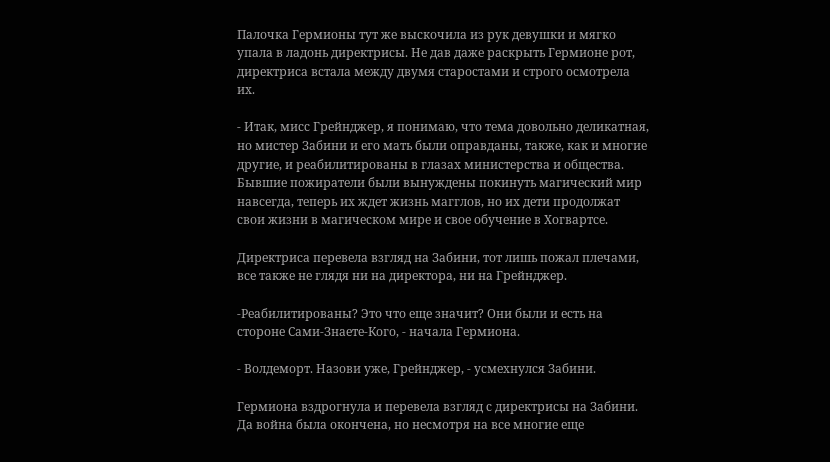Палочка Гермионы тут же выскочила из рук девушки и мягко упала в ладонь директрисы. Не дав даже раскрыть Гермионе рот, директриса встала между двумя старостами и строго осмотрела их.

- Итак, мисс Грейнджер, я понимаю, что тема довольно деликатная, но мистер Забини и его мать были оправданы, также, как и многие другие, и реабилитированы в глазах министерства и общества. Бывшие пожиратели были вынуждены покинуть магический мир навсегда, теперь их ждет жизнь магглов, но их дети продолжат свои жизни в магическом мире и свое обучение в Хогвартсе.

Директриса перевела взгляд на Забини, тот лишь пожал плечами, все также не глядя ни на директора, ни на Грейнджер.

-Реабилитированы? Это что еще значит? Они были и есть на стороне Сами-Знаете-Кого, - начала Гермиона.

- Волдеморт. Назови уже, Грейнджер, - усмехнулся Забини.

Гермиона вздрогнула и перевела взгляд с директрисы на Забини.
Да война была окончена, но несмотря на все многие еще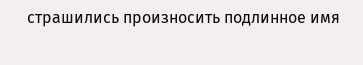страшились произносить подлинное имя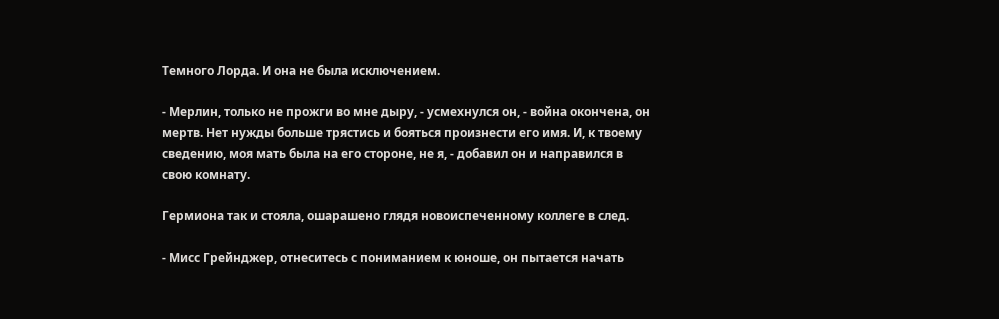Темного Лорда. И она не была исключением.

- Мерлин, только не прожги во мне дыру, - усмехнулся он, - война окончена, он мертв. Нет нужды больше трястись и бояться произнести его имя. И, к твоему сведению, моя мать была на его стороне, не я, - добавил он и направился в свою комнату.

Гермиона так и стояла, ошарашено глядя новоиспеченному коллеге в след.

- Мисс Грейнджер, отнеситесь с пониманием к юноше, он пытается начать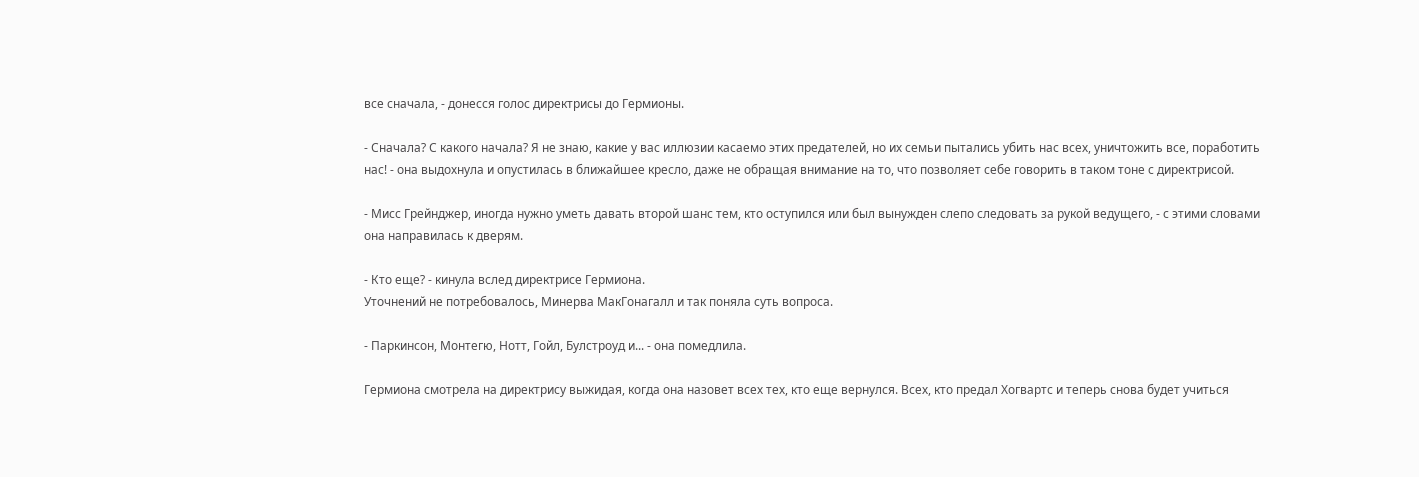все сначала, - донесся голос директрисы до Гермионы.

- Сначала? С какого начала? Я не знаю, какие у вас иллюзии касаемо этих предателей, но их семьи пытались убить нас всех, уничтожить все, поработить нас! - она выдохнула и опустилась в ближайшее кресло, даже не обращая внимание на то, что позволяет себе говорить в таком тоне с директрисой.

- Мисс Грейнджер, иногда нужно уметь давать второй шанс тем, кто оступился или был вынужден слепо следовать за рукой ведущего, - с этими словами она направилась к дверям.

- Кто еще? - кинула вслед директрисе Гермиона.
Уточнений не потребовалось, Минерва МакГонагалл и так поняла суть вопроса.

- Паркинсон, Монтегю, Нотт, Гойл, Булстроуд и... - она помедлила.

Гермиона смотрела на директрису выжидая, когда она назовет всех тех, кто еще вернулся. Всех, кто предал Хогвартс и теперь снова будет учиться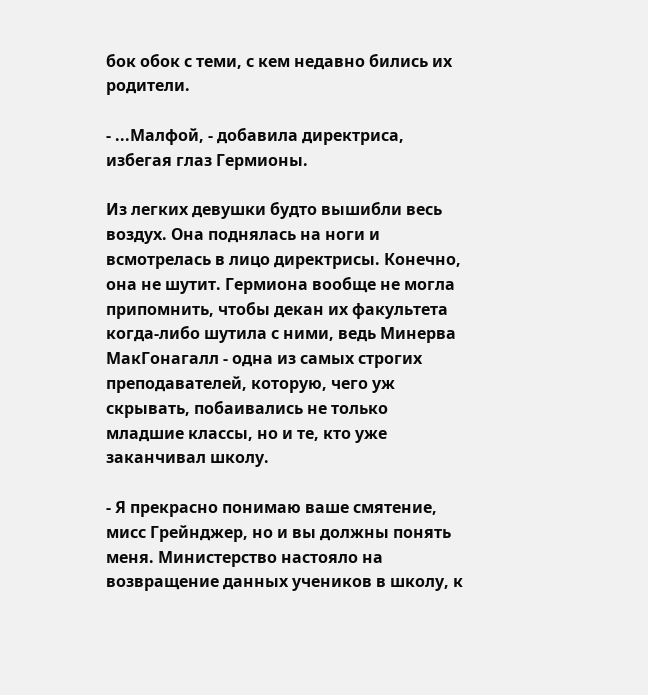бок обок с теми, с кем недавно бились их родители.

- ...Малфой, - добавила директриса, избегая глаз Гермионы.

Из легких девушки будто вышибли весь воздух. Она поднялась на ноги и всмотрелась в лицо директрисы. Конечно, она не шутит. Гермиона вообще не могла припомнить, чтобы декан их факультета когда-либо шутила с ними, ведь Минерва МакГонагалл - одна из самых строгих преподавателей, которую, чего уж скрывать, побаивались не только младшие классы, но и те, кто уже заканчивал школу.

- Я прекрасно понимаю ваше смятение, мисс Грейнджер, но и вы должны понять меня. Министерство настояло на возвращение данных учеников в школу, к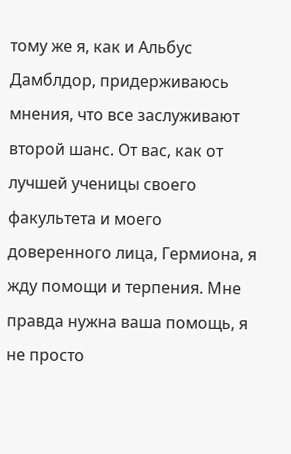тому же я, как и Альбус Дамблдор, придерживаюсь мнения, что все заслуживают второй шанс. От вас, как от лучшей ученицы своего факультета и моего доверенного лица, Гермиона, я жду помощи и терпения. Мне правда нужна ваша помощь, я не просто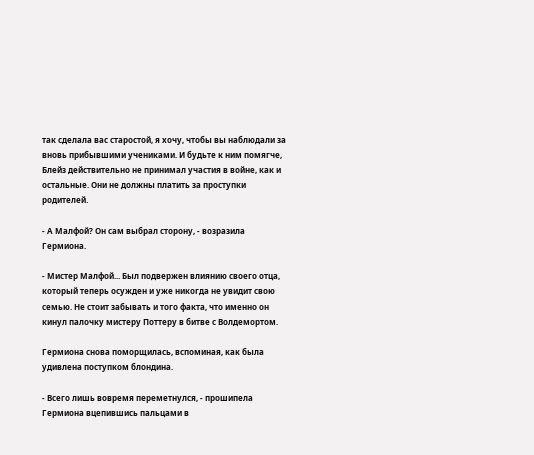так сделала вас старостой, я хочу, чтобы вы наблюдали за вновь прибывшими учениками. И будьте к ним помягче, Блейз действительно не принимал участия в войне, как и остальные. Они не должны платить за проступки родителей.

- А Малфой? Он сам выбрал сторону, - возразила Гермиона.

- Мистер Малфой... Был подвержен влиянию своего отца, который теперь осужден и уже никогда не увидит свою семью. Не стоит забывать и того факта, что именно он кинул палочку мистеру Поттеру в битве с Волдемортом.

Гермиона снова поморщилась, вспоминая, как была удивлена поступком блондина.

- Всего лишь вовремя переметнулся, - прошипела Гермиона вцепившись пальцами в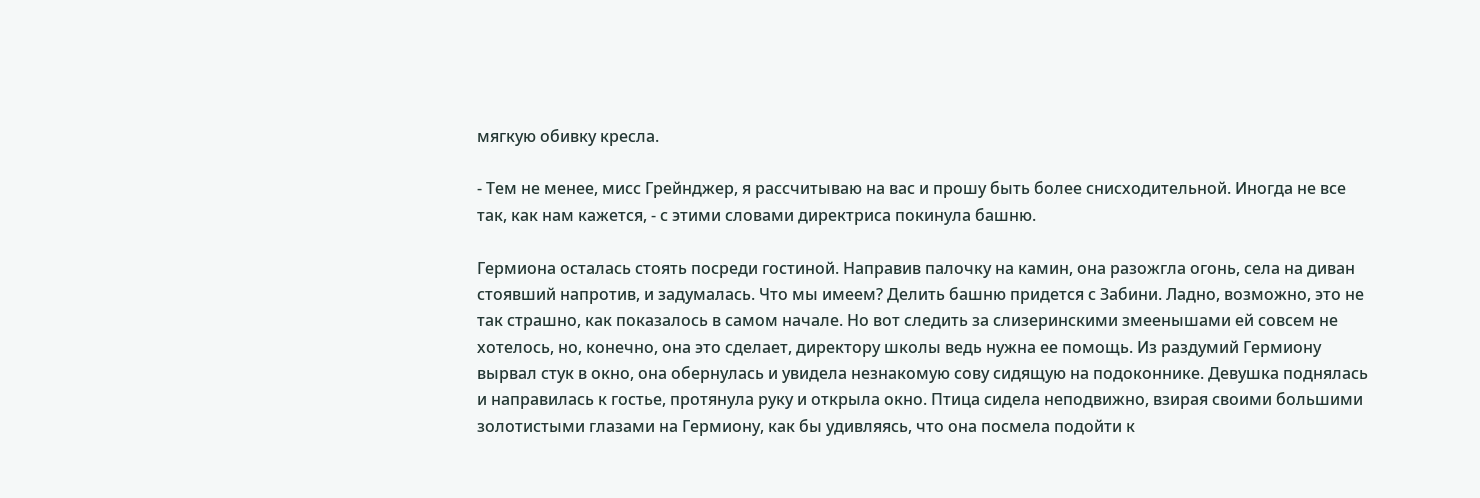мягкую обивку кресла.

- Тем не менее, мисс Грейнджер, я рассчитываю на вас и прошу быть более снисходительной. Иногда не все так, как нам кажется, - с этими словами директриса покинула башню.

Гермиона осталась стоять посреди гостиной. Направив палочку на камин, она разожгла огонь, села на диван стоявший напротив, и задумалась. Что мы имеем? Делить башню придется с Забини. Ладно, возможно, это не так страшно, как показалось в самом начале. Но вот следить за слизеринскими змеенышами ей совсем не хотелось, но, конечно, она это сделает, директору школы ведь нужна ее помощь. Из раздумий Гермиону вырвал стук в окно, она обернулась и увидела незнакомую сову сидящую на подоконнике. Девушка поднялась и направилась к гостье, протянула руку и открыла окно. Птица сидела неподвижно, взирая своими большими золотистыми глазами на Гермиону, как бы удивляясь, что она посмела подойти к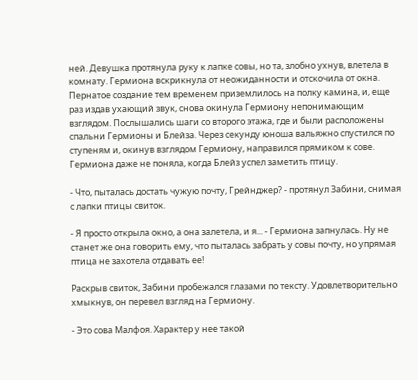ней. Девушка протянула руку к лапке совы, но та, злобно ухнув, влетела в комнату. Гермиона вскрикнула от неожиданности и отскочила от окна. Пернатое создание тем временем приземлилось на полку камина, и, еще раз издав ухающий звук, снова окинула Гермиону непонимающим взглядом. Послышались шаги со второго этажа, где и были расположены спальни Гермионы и Блейза. Через секунду юноша вальяжно спустился по ступеням и, окинув взглядом Гермиону, направился прямиком к сове. Гермиона даже не поняла, когда Блейз успел заметить птицу.

- Что, пыталась достать чужую почту, Грейнджер? - протянул Забини, снимая с лапки птицы свиток.

- Я просто открыла окно, а она залетела, и я... - Гермиона запнулась. Ну не станет же она говорить ему, что пыталась забрать у совы почту, но упрямая птица не захотела отдавать ее!

Раскрыв свиток, Забини пробежался глазами по тексту. Удовлетворительно хмыкнув, он перевел взгляд на Гермиону.

- Это сова Малфоя. Характер у нее такой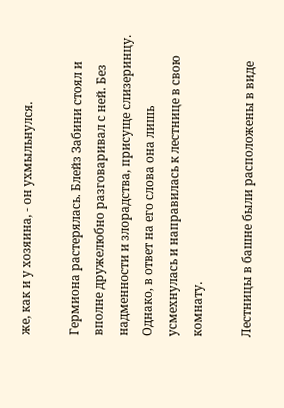же, как и у хозяина, - он ухмыльнулся.

Гермиона растерялась. Блейз Забини стоял и вполне дружелюбно разговаривал с ней. Без надменности и злорадства, присуще слизеринцу.
Однако, в ответ на его слова она лишь усмехнулась и направилась к лестнице в свою комнату.

Лестницы в башне были расположены в виде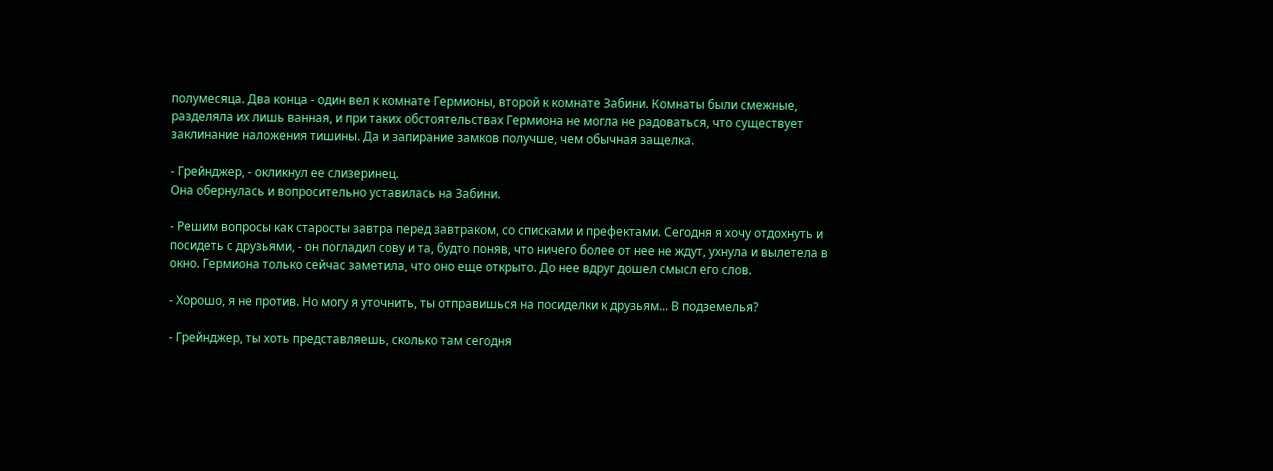полумесяца. Два конца - один вел к комнате Гермионы, второй к комнате Забини. Комнаты были смежные, разделяла их лишь ванная, и при таких обстоятельствах Гермиона не могла не радоваться, что существует заклинание наложения тишины. Да и запирание замков получше, чем обычная защелка.

- Грейнджер, - окликнул ее слизеринец.
Она обернулась и вопросительно уставилась на Забини.

- Решим вопросы как старосты завтра перед завтраком, со списками и префектами. Сегодня я хочу отдохнуть и посидеть с друзьями, - он погладил сову и та, будто поняв, что ничего более от нее не ждут, ухнула и вылетела в окно. Гермиона только сейчас заметила, что оно еще открыто. До нее вдруг дошел смысл его слов.

- Хорошо, я не против. Но могу я уточнить, ты отправишься на посиделки к друзьям... В подземелья?

- Грейнджер, ты хоть представляешь, сколько там сегодня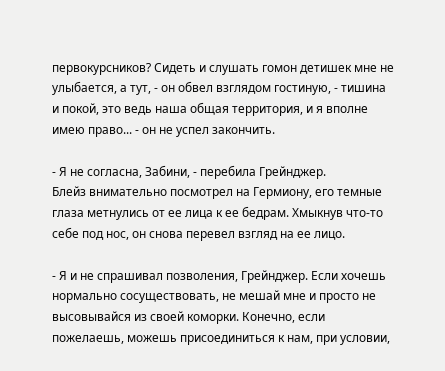первокурсников? Сидеть и слушать гомон детишек мне не улыбается, а тут, - он обвел взглядом гостиную, - тишина и покой, это ведь наша общая территория, и я вполне имею право... - он не успел закончить.

- Я не согласна, Забини, - перебила Грейнджер.
Блейз внимательно посмотрел на Гермиону, его темные глаза метнулись от ее лица к ее бедрам. Хмыкнув что-то себе под нос, он снова перевел взгляд на ее лицо.

- Я и не спрашивал позволения, Грейнджер. Если хочешь нормально сосуществовать, не мешай мне и просто не высовывайся из своей коморки. Конечно, если пожелаешь, можешь присоединиться к нам, при условии,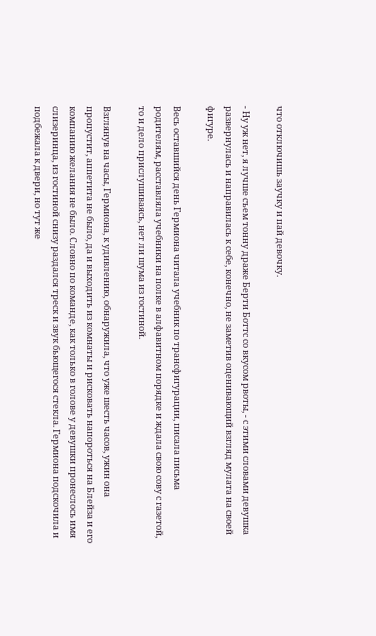что отключишь заучку и пай девочку.

- Ну уж нет, я лучше съем тонну драже Берти Боттс со вкусом рвоты, - с этими словами девушка развернулась и направилась к себе, конечно, не заметив оценивающий взгляд мулата на своей фигуре.

Весь оставшийся день Гермиона читала учебник по трансфигурации, писала письма родителям, расставляла учебники на полке в алфавитном порядке и ждала свою сову с газетой, то и дело прислушиваясь, нет ли шума из гостиной.

Взглянув на часы, Гермиона, к удивлению, обнаружила, что уже шесть часов, ужин она пропустит, аппетита не было, да и выходить из комнаты и рисковать напороться на Блейза и его компанию желания не было. Словно по команде, как только в голове у девушки пронеслось имя слизеринца, из гостиной снизу раздался треск и звук бьющегося стекла. Гермиона подскочила и подбежала к двери, но тут же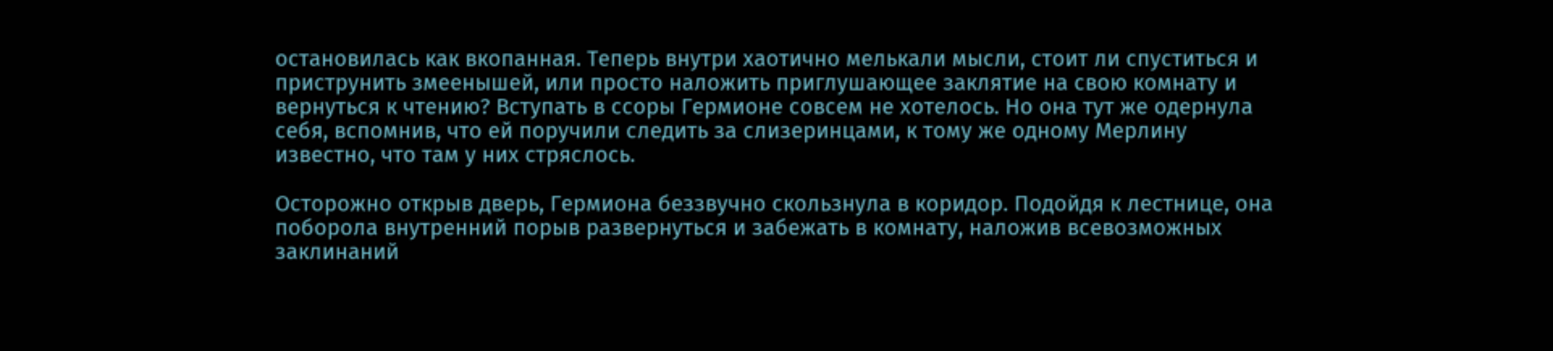остановилась как вкопанная. Теперь внутри хаотично мелькали мысли, стоит ли спуститься и приструнить змеенышей, или просто наложить приглушающее заклятие на свою комнату и вернуться к чтению? Вступать в ссоры Гермионе совсем не хотелось. Но она тут же одернула себя, вспомнив, что ей поручили следить за слизеринцами, к тому же одному Мерлину известно, что там у них стряслось.

Осторожно открыв дверь, Гермиона беззвучно скользнула в коридор. Подойдя к лестнице, она поборола внутренний порыв развернуться и забежать в комнату, наложив всевозможных заклинаний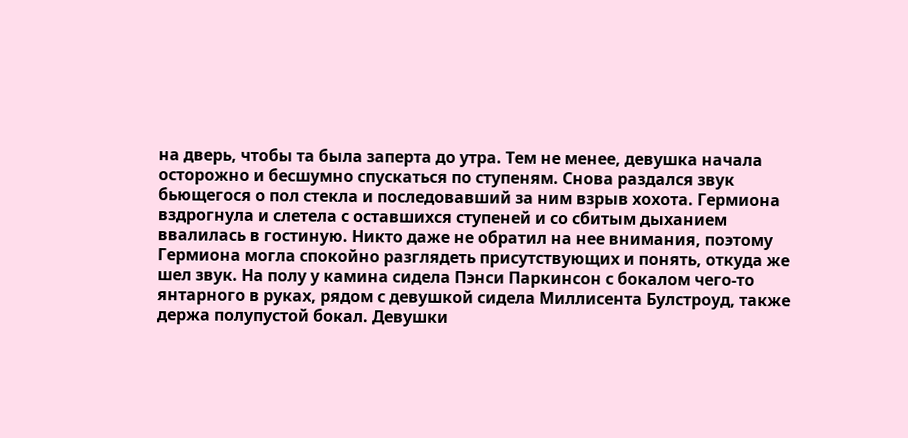на дверь, чтобы та была заперта до утра. Тем не менее, девушка начала осторожно и бесшумно спускаться по ступеням. Снова раздался звук бьющегося о пол стекла и последовавший за ним взрыв хохота. Гермиона вздрогнула и слетела с оставшихся ступеней и со сбитым дыханием ввалилась в гостиную. Никто даже не обратил на нее внимания, поэтому Гермиона могла спокойно разглядеть присутствующих и понять, откуда же шел звук. На полу у камина сидела Пэнси Паркинсон с бокалом чего-то янтарного в руках, рядом с девушкой сидела Миллисента Булстроуд, также держа полупустой бокал. Девушки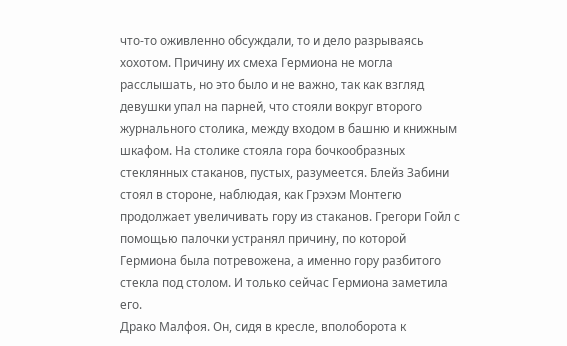что-то оживленно обсуждали, то и дело разрываясь хохотом. Причину их смеха Гермиона не могла расслышать, но это было и не важно, так как взгляд девушки упал на парней, что стояли вокруг второго журнального столика, между входом в башню и книжным шкафом. На столике стояла гора бочкообразных стеклянных стаканов, пустых, разумеется. Блейз Забини стоял в стороне, наблюдая, как Грэхэм Монтегю продолжает увеличивать гору из стаканов. Грегори Гойл с помощью палочки устранял причину, по которой Гермиона была потревожена, а именно гору разбитого стекла под столом. И только сейчас Гермиона заметила его.
Драко Малфоя. Он, сидя в кресле, вполоборота к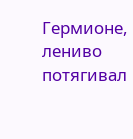Гермионе, лениво потягивал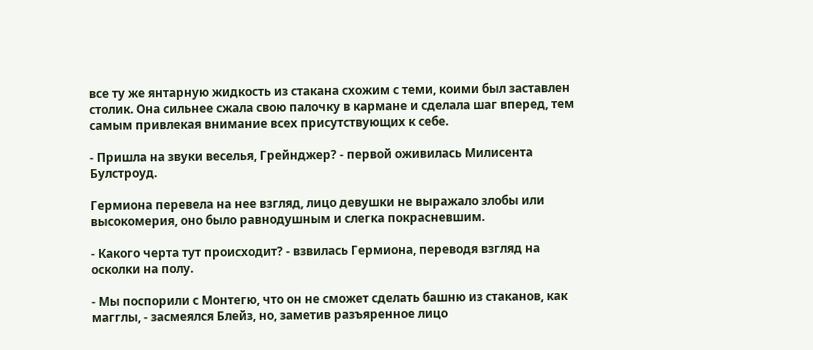все ту же янтарную жидкость из стакана схожим с теми, коими был заставлен столик. Она сильнее сжала свою палочку в кармане и сделала шаг вперед, тем самым привлекая внимание всех присутствующих к себе.

- Пришла на звуки веселья, Грейнджер? - первой оживилась Милисента Булстроуд.

Гермиона перевела на нее взгляд, лицо девушки не выражало злобы или высокомерия, оно было равнодушным и слегка покрасневшим.

- Какого черта тут происходит? - взвилась Гермиона, переводя взгляд на осколки на полу.

- Мы поспорили с Монтегю, что он не сможет сделать башню из стаканов, как магглы, - засмеялся Блейз, но, заметив разъяренное лицо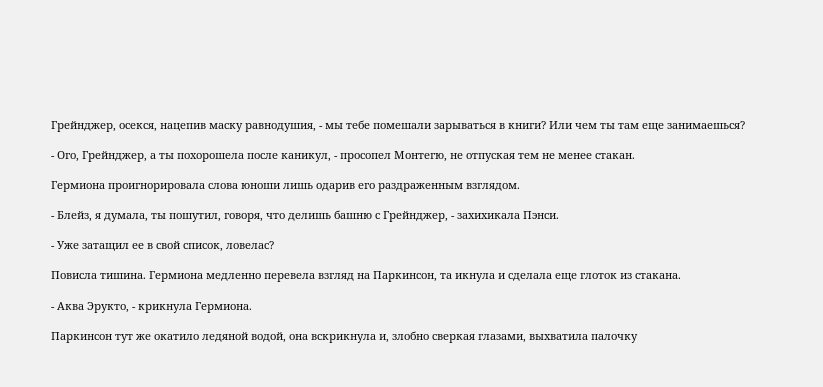Грейнджер, осекся, нацепив маску равнодушия, - мы тебе помешали зарываться в книги? Или чем ты там еще занимаешься?

- Ого, Грейнджер, а ты похорошела после каникул, - просопел Монтегю, не отпуская тем не менее стакан.

Гермиона проигнорировала слова юноши лишь одарив его раздраженным взглядом.

- Блейз, я думала, ты пошутил, говоря, что делишь башню с Грейнджер, - захихикала Пэнси.

- Уже затащил ее в свой список, ловелас?

Повисла тишина. Гермиона медленно перевела взгляд на Паркинсон, та икнула и сделала еще глоток из стакана.

- Аква Эрукто, - крикнула Гермиона.

Паркинсон тут же окатило ледяной водой, она вскрикнула и, злобно сверкая глазами, выхватила палочку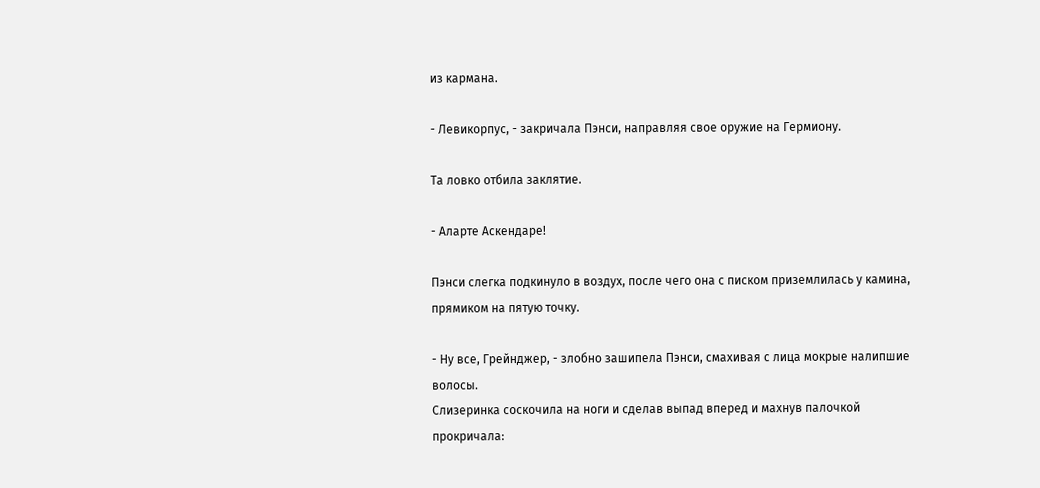из кармана.

- Левикорпус, - закричала Пэнси, направляя свое оружие на Гермиону.

Та ловко отбила заклятие.

- Аларте Аскендаре!

Пэнси слегка подкинуло в воздух, после чего она с писком приземлилась у камина, прямиком на пятую точку.

- Ну все, Грейнджер, - злобно зашипела Пэнси, смахивая с лица мокрые налипшие волосы.
Слизеринка соскочила на ноги и сделав выпад вперед и махнув палочкой прокричала: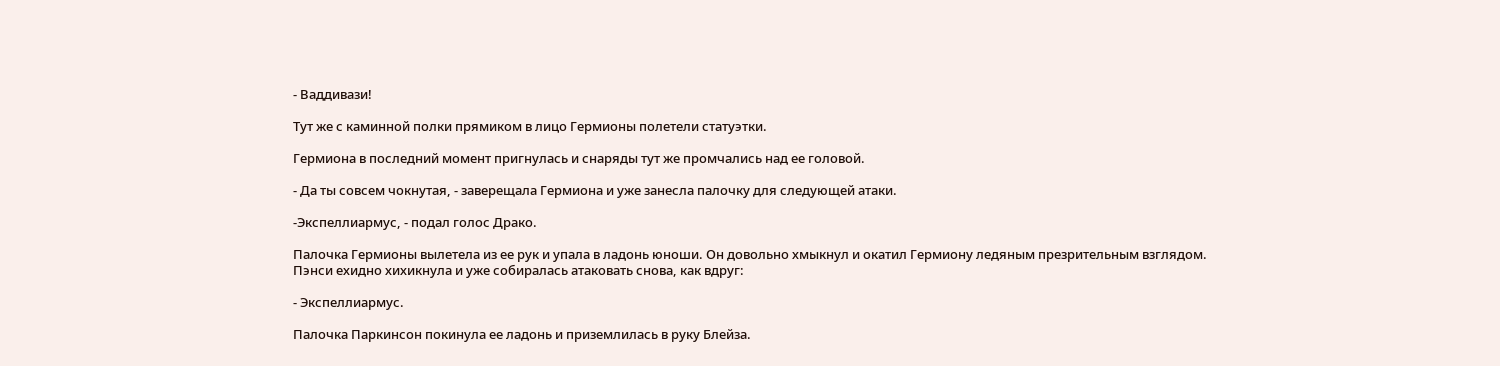- Ваддивази!

Тут же с каминной полки прямиком в лицо Гермионы полетели статуэтки.

Гермиона в последний момент пригнулась и снаряды тут же промчались над ее головой.

- Да ты совсем чокнутая, - заверещала Гермиона и уже занесла палочку для следующей атаки.

-Экспеллиармус, - подал голос Драко.

Палочка Гермионы вылетела из ее рук и упала в ладонь юноши. Он довольно хмыкнул и окатил Гермиону ледяным презрительным взглядом.
Пэнси ехидно хихикнула и уже собиралась атаковать снова, как вдруг:

- Экспеллиармус.

Палочка Паркинсон покинула ее ладонь и приземлилась в руку Блейза.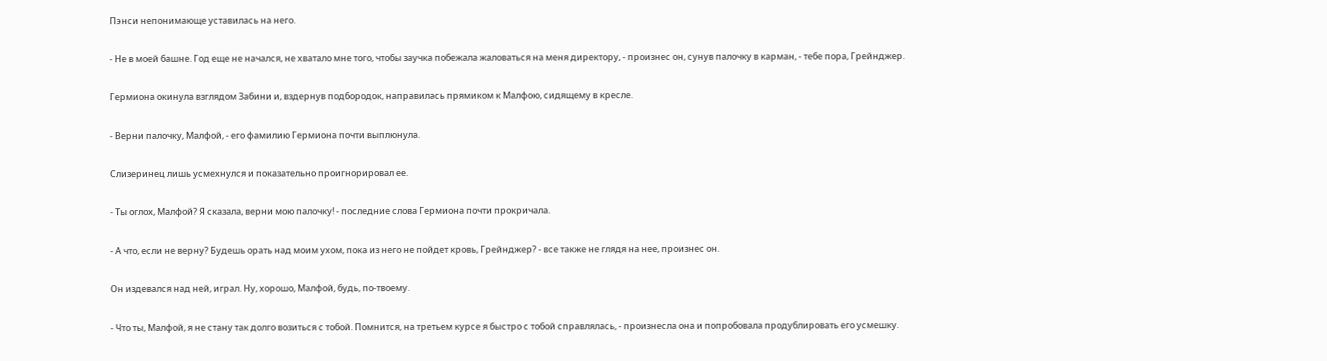Пэнси непонимающе уставилась на него.

- Не в моей башне. Год еще не начался, не хватало мне того, чтобы заучка побежала жаловаться на меня директору, - произнес он, сунув палочку в карман, - тебе пора, Грейнджер.

Гермиона окинула взглядом Забини и, вздернув подбородок, направилась прямиком к Малфою, сидящему в кресле.

- Верни палочку, Малфой, - его фамилию Гермиона почти выплюнула.

Слизеринец лишь усмехнулся и показательно проигнорировал ее.

- Ты оглох, Малфой? Я сказала, верни мою палочку! - последние слова Гермиона почти прокричала.

- А что, если не верну? Будешь орать над моим ухом, пока из него не пойдет кровь, Грейнджер? - все также не глядя на нее, произнес он.

Он издевался над ней, играл. Ну, хорошо, Малфой, будь, по-твоему.

- Что ты, Малфой, я не стану так долго возиться с тобой. Помнится, на третьем курсе я быстро с тобой справлялась, - произнесла она и попробовала продублировать его усмешку.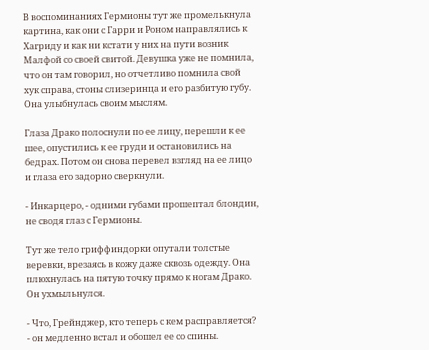В воспоминаниях Гермионы тут же промелькнула картина, как они с Гарри и Роном направлялись к Хагриду и как ни кстати у них на пути возник Малфой со своей свитой. Девушка уже не помнила, что он там говорил, но отчетливо помнила свой хук справа, стоны слизеринца и его разбитую губу. Она улыбнулась своим мыслям.

Глаза Драко полоснули по ее лицу, перешли к ее шее, опустились к ее груди и остановились на бедрах. Потом он снова перевел взгляд на ее лицо и глаза его задорно сверкнули.

- Инкарцеро, - одними губами прошептал блондин, не сводя глаз с Гермионы.

Тут же тело гриффиндорки опутали толстые веревки, врезаясь в кожу даже сквозь одежду. Она плюхнулась на пятую точку прямо к ногам Драко. Он ухмыльнулся.

- Что, Грейнджер, кто теперь с кем расправляется? - он медленно встал и обошел ее со спины.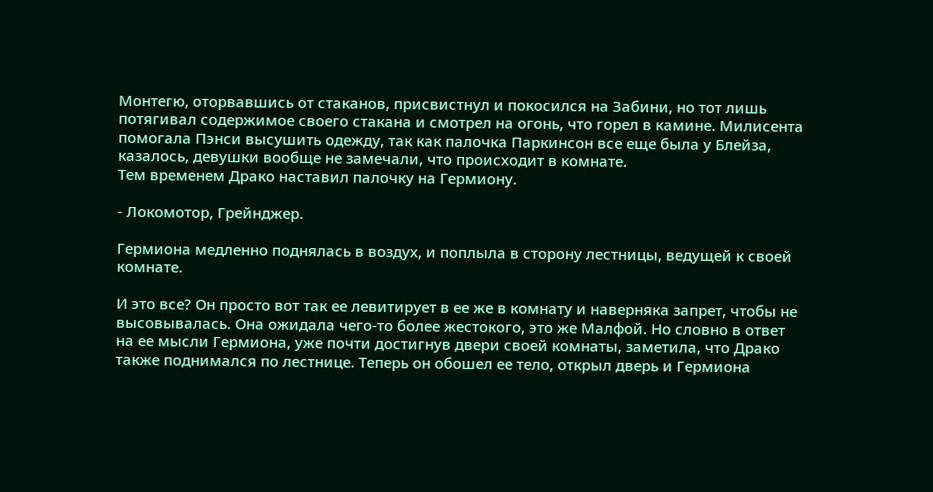Монтегю, оторвавшись от стаканов, присвистнул и покосился на Забини, но тот лишь потягивал содержимое своего стакана и смотрел на огонь, что горел в камине. Милисента помогала Пэнси высушить одежду, так как палочка Паркинсон все еще была у Блейза, казалось, девушки вообще не замечали, что происходит в комнате.
Тем временем Драко наставил палочку на Гермиону.

- Локомотор, Грейнджер.

Гермиона медленно поднялась в воздух, и поплыла в сторону лестницы, ведущей к своей комнате.

И это все? Он просто вот так ее левитирует в ее же в комнату и наверняка запрет, чтобы не высовывалась. Она ожидала чего-то более жестокого, это же Малфой. Но словно в ответ на ее мысли Гермиона, уже почти достигнув двери своей комнаты, заметила, что Драко также поднимался по лестнице. Теперь он обошел ее тело, открыл дверь и Гермиона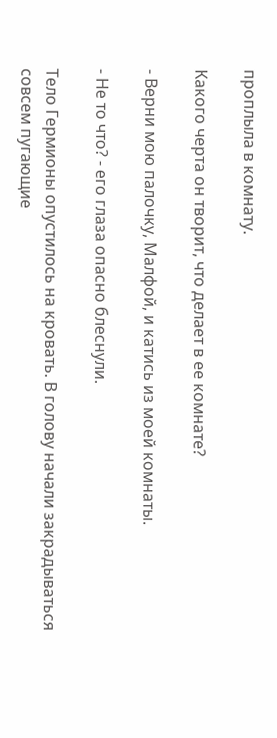проплыла в комнату.

Какого черта он творит, что делает в ее комнате?

- Верни мою палочку, Малфой, и катись из моей комнаты.

- Не то что? - его глаза опасно блеснули.

Тело Гермионы опустилось на кровать. В голову начали закрадываться совсем пугающие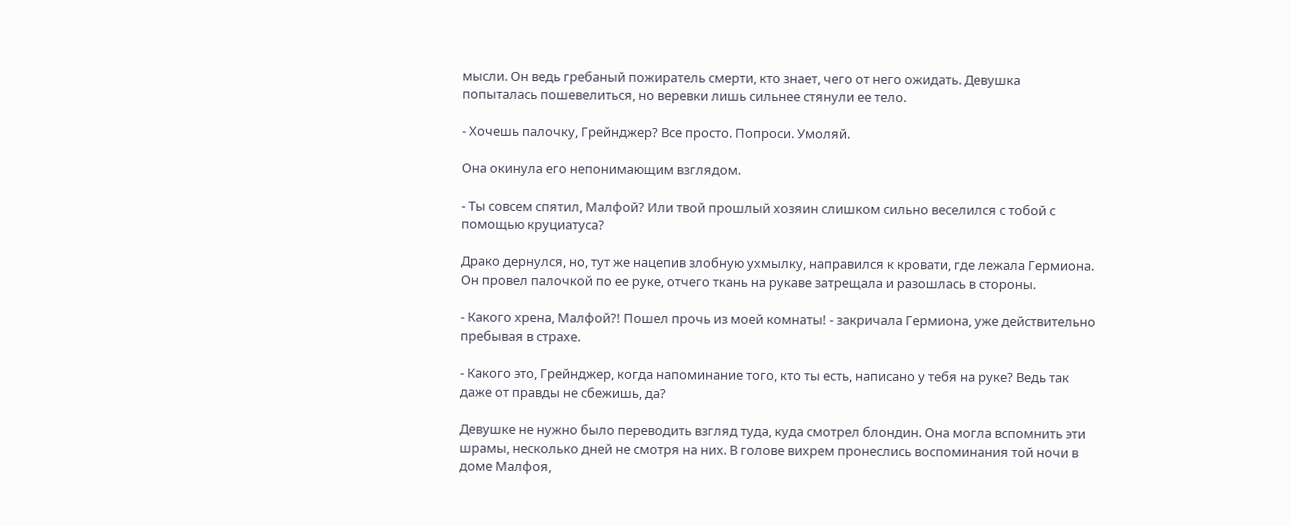мысли. Он ведь гребаный пожиратель смерти, кто знает, чего от него ожидать. Девушка попыталась пошевелиться, но веревки лишь сильнее стянули ее тело.

- Хочешь палочку, Грейнджер? Все просто. Попроси. Умоляй.

Она окинула его непонимающим взглядом.

- Ты совсем спятил, Малфой? Или твой прошлый хозяин слишком сильно веселился с тобой с помощью круциатуса?

Драко дернулся, но, тут же нацепив злобную ухмылку, направился к кровати, где лежала Гермиона. Он провел палочкой по ее руке, отчего ткань на рукаве затрещала и разошлась в стороны.

- Какого хрена, Малфой?! Пошел прочь из моей комнаты! - закричала Гермиона, уже действительно пребывая в страхе.

- Какого это, Грейнджер, когда напоминание того, кто ты есть, написано у тебя на руке? Ведь так даже от правды не сбежишь, да?

Девушке не нужно было переводить взгляд туда, куда смотрел блондин. Она могла вспомнить эти шрамы, несколько дней не смотря на них. В голове вихрем пронеслись воспоминания той ночи в доме Малфоя,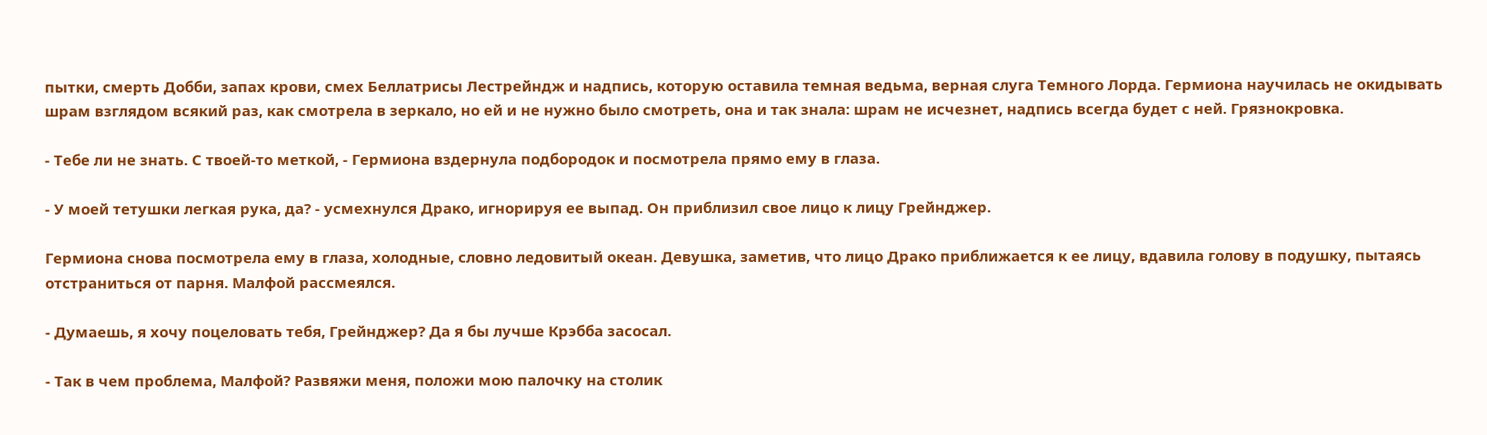пытки, смерть Добби, запах крови, смех Беллатрисы Лестрейндж и надпись, которую оставила темная ведьма, верная слуга Темного Лорда. Гермиона научилась не окидывать шрам взглядом всякий раз, как смотрела в зеркало, но ей и не нужно было смотреть, она и так знала: шрам не исчезнет, надпись всегда будет с ней. Грязнокровка.

- Тебе ли не знать. С твоей-то меткой, - Гермиона вздернула подбородок и посмотрела прямо ему в глаза.

- У моей тетушки легкая рука, да? - усмехнулся Драко, игнорируя ее выпад. Он приблизил свое лицо к лицу Грейнджер.

Гермиона снова посмотрела ему в глаза, холодные, словно ледовитый океан. Девушка, заметив, что лицо Драко приближается к ее лицу, вдавила голову в подушку, пытаясь отстраниться от парня. Малфой рассмеялся.

- Думаешь, я хочу поцеловать тебя, Грейнджер? Да я бы лучше Крэбба засосал.

- Так в чем проблема, Малфой? Развяжи меня, положи мою палочку на столик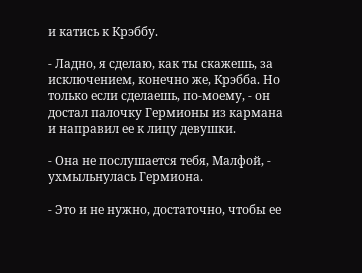и катись к Крэббу.

- Ладно, я сделаю, как ты скажешь, за исключением, конечно же, Крэбба. Но только если сделаешь, по-моему, - он достал палочку Гермионы из кармана и направил ее к лицу девушки.

- Она не послушается тебя, Малфой, - ухмыльнулась Гермиона.

- Это и не нужно, достаточно, чтобы ее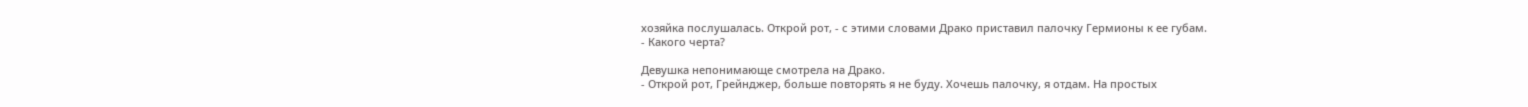хозяйка послушалась. Открой рот, - с этими словами Драко приставил палочку Гермионы к ее губам.
- Какого черта?

Девушка непонимающе смотрела на Драко.
- Открой рот, Грейнджер, больше повторять я не буду. Хочешь палочку, я отдам. На простых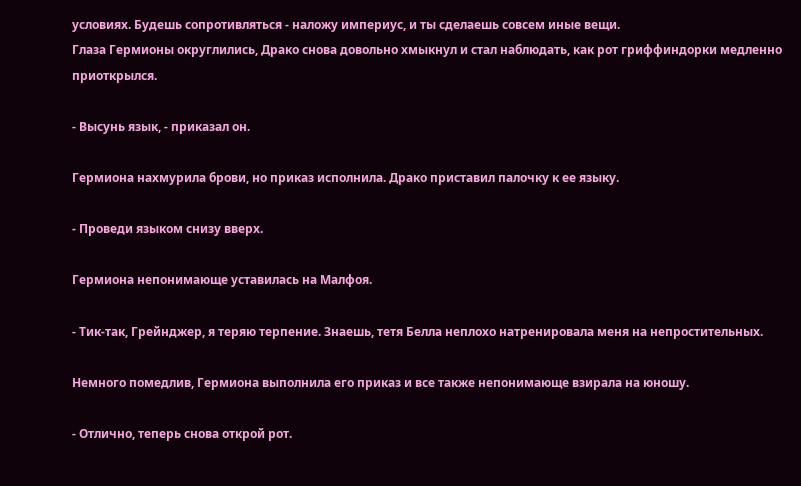условиях. Будешь сопротивляться - наложу империус, и ты сделаешь совсем иные вещи.
Глаза Гермионы округлились, Драко снова довольно хмыкнул и стал наблюдать, как рот гриффиндорки медленно приоткрылся.

- Высунь язык, - приказал он.

Гермиона нахмурила брови, но приказ исполнила. Драко приставил палочку к ее языку.

- Проведи языком снизу вверх.

Гермиона непонимающе уставилась на Малфоя.

- Тик-так, Грейнджер, я теряю терпение. Знаешь, тетя Белла неплохо натренировала меня на непростительных.

Немного помедлив, Гермиона выполнила его приказ и все также непонимающе взирала на юношу.

- Отлично, теперь снова открой рот.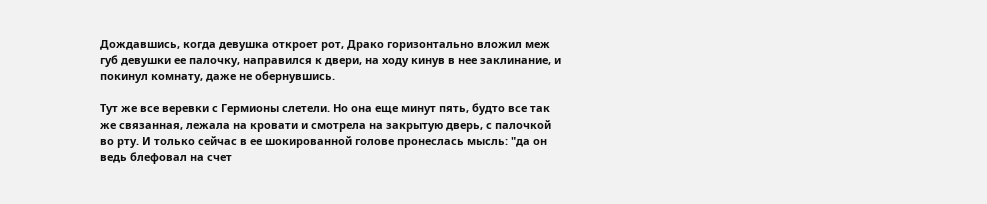Дождавшись, когда девушка откроет рот, Драко горизонтально вложил меж губ девушки ее палочку, направился к двери, на ходу кинув в нее заклинание, и покинул комнату, даже не обернувшись.

Тут же все веревки с Гермионы слетели. Но она еще минут пять, будто все так же связанная, лежала на кровати и смотрела на закрытую дверь, с палочкой во рту. И только сейчас в ее шокированной голове пронеслась мысль: "да он ведь блефовал на счет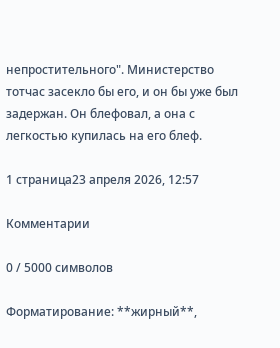непростительного". Министерство тотчас засекло бы его, и он бы уже был задержан. Он блефовал, а она с легкостью купилась на его блеф.

1 страница23 апреля 2026, 12:57

Комментарии

0 / 5000 символов

Форматирование: **жирный**,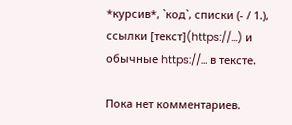*курсив*, `код`, списки (- / 1.), ссылки [текст](https://…) и обычные https://… в тексте.

Пока нет комментариев.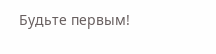Будьте первым!